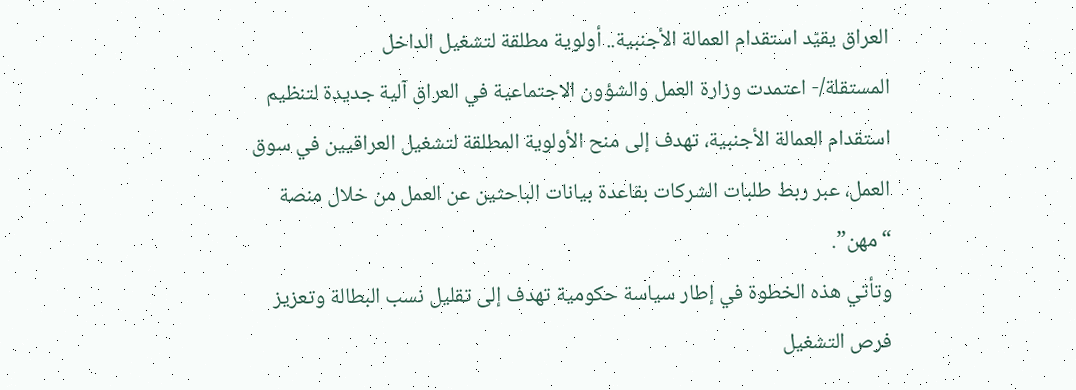العراق يقيّد استقدام العمالة الأجنبية.. أولوية مطلقة لتشغيل الداخل
المستقلة/- اعتمدت وزارة العمل والشؤون الاجتماعية في العراق آلية جديدة لتنظيم استقدام العمالة الأجنبية، تهدف إلى منح الأولوية المطلقة لتشغيل العراقيين في سوق العمل، عبر ربط طلبات الشركات بقاعدة بيانات الباحثين عن العمل من خلال منصة “مهن”.
وتأتي هذه الخطوة في إطار سياسة حكومية تهدف إلى تقليل نسب البطالة وتعزيز فرص التشغيل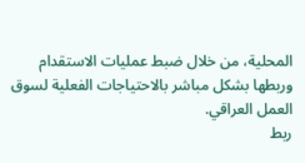المحلية، من خلال ضبط عمليات الاستقدام وربطها بشكل مباشر بالاحتياجات الفعلية لسوق العمل العراقي.
ربط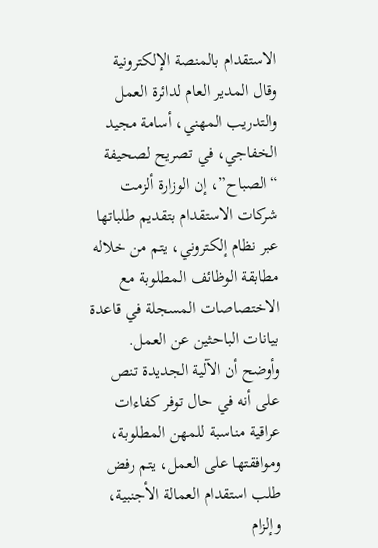الاستقدام بالمنصة الإلكترونية
وقال المدير العام لدائرة العمل والتدريب المهني، أسامة مجيد الخفاجي، في تصريح لصحيفة “الصباح”، إن الوزارة ألزمت شركات الاستقدام بتقديم طلباتها عبر نظام إلكتروني، يتم من خلاله مطابقة الوظائف المطلوبة مع الاختصاصات المسجلة في قاعدة بيانات الباحثين عن العمل.
وأوضح أن الآلية الجديدة تنص على أنه في حال توفر كفاءات عراقية مناسبة للمهن المطلوبة، وموافقتها على العمل، يتم رفض طلب استقدام العمالة الأجنبية، وإلزام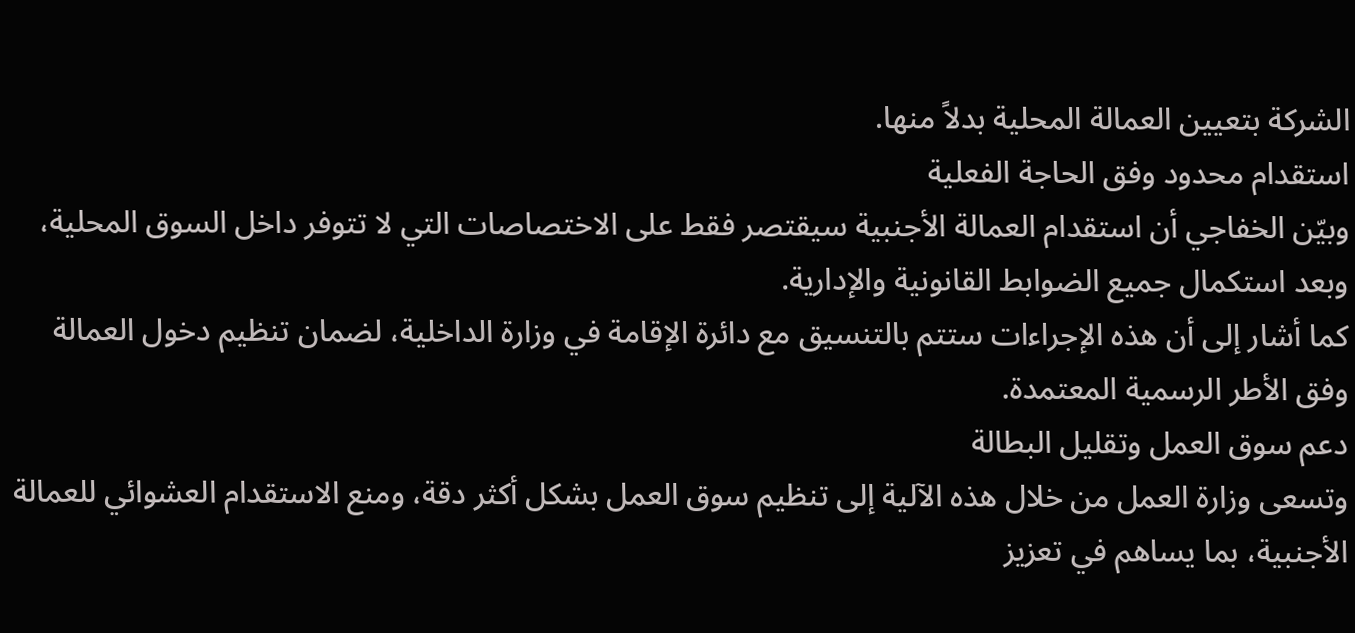الشركة بتعيين العمالة المحلية بدلاً منها.
استقدام محدود وفق الحاجة الفعلية
وبيّن الخفاجي أن استقدام العمالة الأجنبية سيقتصر فقط على الاختصاصات التي لا تتوفر داخل السوق المحلية، وبعد استكمال جميع الضوابط القانونية والإدارية.
كما أشار إلى أن هذه الإجراءات ستتم بالتنسيق مع دائرة الإقامة في وزارة الداخلية، لضمان تنظيم دخول العمالة وفق الأطر الرسمية المعتمدة.
دعم سوق العمل وتقليل البطالة
وتسعى وزارة العمل من خلال هذه الآلية إلى تنظيم سوق العمل بشكل أكثر دقة، ومنع الاستقدام العشوائي للعمالة الأجنبية، بما يساهم في تعزيز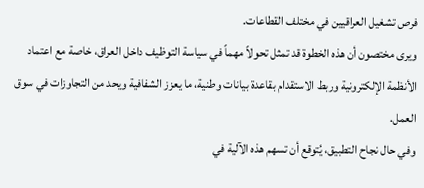فرص تشغيل العراقيين في مختلف القطاعات.
ويرى مختصون أن هذه الخطوة قد تمثل تحولاً مهماً في سياسة التوظيف داخل العراق، خاصة مع اعتماد الأنظمة الإلكترونية وربط الاستقدام بقاعدة بيانات وطنية، ما يعزز الشفافية ويحد من التجاوزات في سوق العمل.
وفي حال نجاح التطبيق، يُتوقع أن تسهم هذه الآلية في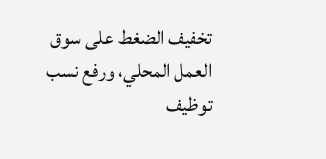تخفيف الضغط على سوق العمل المحلي، ورفع نسب توظيف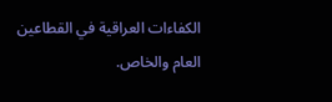الكفاءات العراقية في القطاعين العام والخاص.